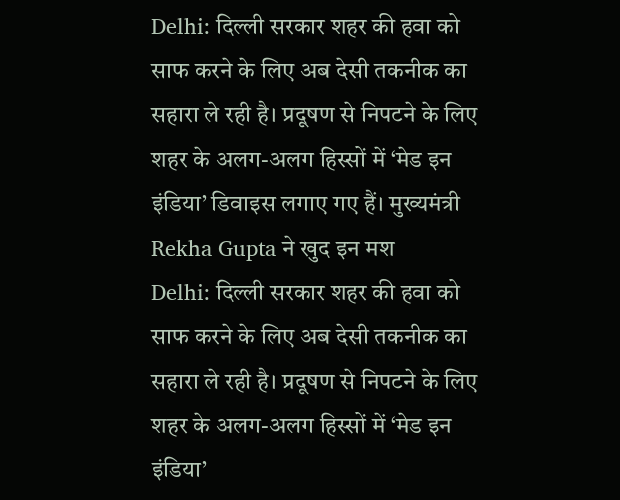Delhi: दिल्ली सरकार शहर की हवा को साफ करने के लिए अब देसी तकनीक का सहारा ले रही है। प्रदूषण से निपटने के लिए शहर के अलग-अलग हिस्सों में ‘मेड इन इंडिया’ डिवाइस लगाए गए हैं। मुख्यमंत्री Rekha Gupta ने खुद इन मश
Delhi: दिल्ली सरकार शहर की हवा को साफ करने के लिए अब देसी तकनीक का सहारा ले रही है। प्रदूषण से निपटने के लिए शहर के अलग-अलग हिस्सों में ‘मेड इन इंडिया’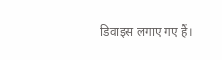डिवाइस लगाए गए हैं।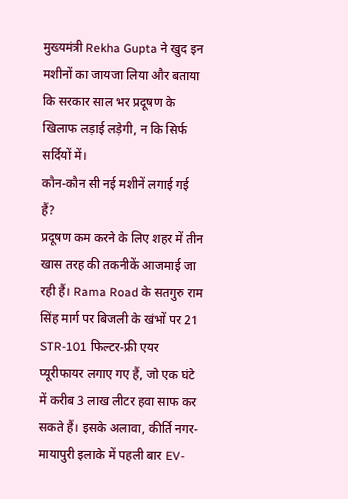मुख्यमंत्री Rekha Gupta ने खुद इन मशीनों का जायजा लिया और बताया कि सरकार साल भर प्रदूषण के खिलाफ लड़ाई लड़ेगी, न कि सिर्फ सर्दियों में।
कौन-कौन सी नई मशीनें लगाई गई हैं?
प्रदूषण कम करने के लिए शहर में तीन खास तरह की तकनीकें आजमाई जा रही हैं। Rama Road के सतगुरु राम सिंह मार्ग पर बिजली के खंभों पर 21 STR-101 फिल्टर-फ्री एयर प्यूरीफायर लगाए गए हैं, जो एक घंटे में करीब 3 लाख लीटर हवा साफ कर सकते हैं। इसके अलावा, कीर्ति नगर-मायापुरी इलाके में पहली बार EV-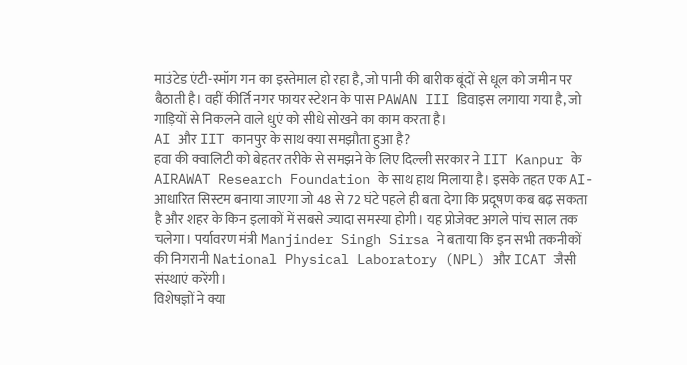माउंटेड एंटी-स्मॉग गन का इस्तेमाल हो रहा है, जो पानी की बारीक बूंदों से धूल को जमीन पर बैठाती है। वहीं कीर्ति नगर फायर स्टेशन के पास PAWAN III डिवाइस लगाया गया है, जो गाड़ियों से निकलने वाले धुएं को सीधे सोखने का काम करता है।
AI और IIT कानपुर के साथ क्या समझौता हुआ है?
हवा की क्वालिटी को बेहतर तरीके से समझने के लिए दिल्ली सरकार ने IIT Kanpur के AIRAWAT Research Foundation के साथ हाथ मिलाया है। इसके तहत एक AI-आधारित सिस्टम बनाया जाएगा जो 48 से 72 घंटे पहले ही बता देगा कि प्रदूषण कब बढ़ सकता है और शहर के किन इलाकों में सबसे ज्यादा समस्या होगी। यह प्रोजेक्ट अगले पांच साल तक चलेगा। पर्यावरण मंत्री Manjinder Singh Sirsa ने बताया कि इन सभी तकनीकों की निगरानी National Physical Laboratory (NPL) और ICAT जैसी संस्थाएं करेंगी।
विशेषज्ञों ने क्या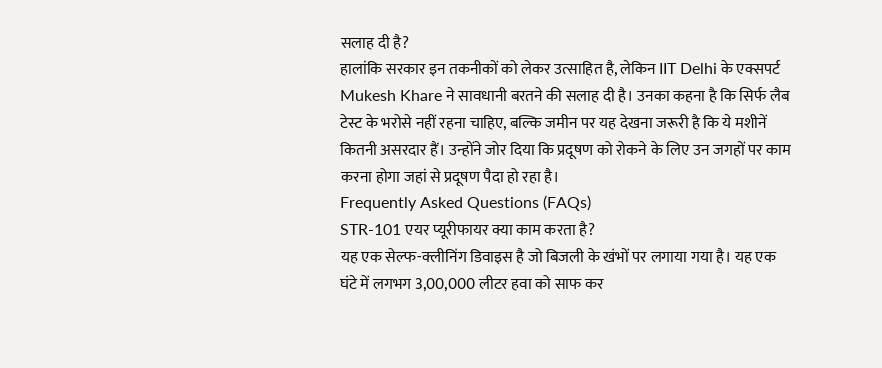सलाह दी है?
हालांकि सरकार इन तकनीकों को लेकर उत्साहित है, लेकिन IIT Delhi के एक्सपर्ट Mukesh Khare ने सावधानी बरतने की सलाह दी है। उनका कहना है कि सिर्फ लैब टेस्ट के भरोसे नहीं रहना चाहिए, बल्कि जमीन पर यह देखना जरूरी है कि ये मशीनें कितनी असरदार हैं। उन्होंने जोर दिया कि प्रदूषण को रोकने के लिए उन जगहों पर काम करना होगा जहां से प्रदूषण पैदा हो रहा है।
Frequently Asked Questions (FAQs)
STR-101 एयर प्यूरीफायर क्या काम करता है?
यह एक सेल्फ-क्लीनिंग डिवाइस है जो बिजली के खंभों पर लगाया गया है। यह एक घंटे में लगभग 3,00,000 लीटर हवा को साफ कर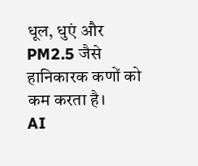धूल, धुएं और PM2.5 जैसे हानिकारक कणों को कम करता है।
AI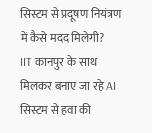सिस्टम से प्रदूषण नियंत्रण में कैसे मदद मिलेगी?
IIT कानपुर के साथ मिलकर बनाए जा रहे AI सिस्टम से हवा की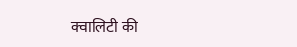क्वालिटी की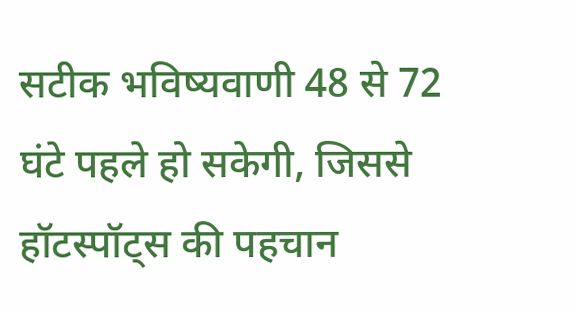सटीक भविष्यवाणी 48 से 72 घंटे पहले हो सकेगी, जिससे हॉटस्पॉट्स की पहचान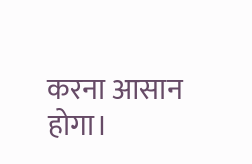करना आसान होगा।